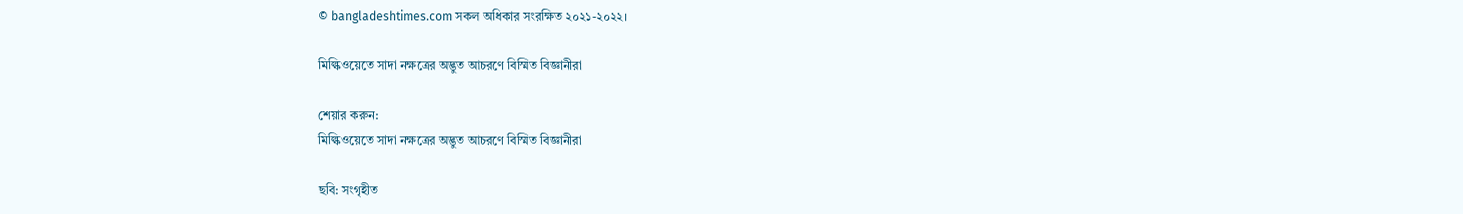© bangladeshtimes.com সকল অধিকার সংরক্ষিত ২০২১-২০২২।

মিল্কিওয়েতে সাদা নক্ষত্রের অদ্ভুত আচরণে বিস্মিত বিজ্ঞানীরা

শেয়ার করুন:
মিল্কিওয়েতে সাদা নক্ষত্রের অদ্ভুত আচরণে বিস্মিত বিজ্ঞানীরা

ছবি: সংগৃহীত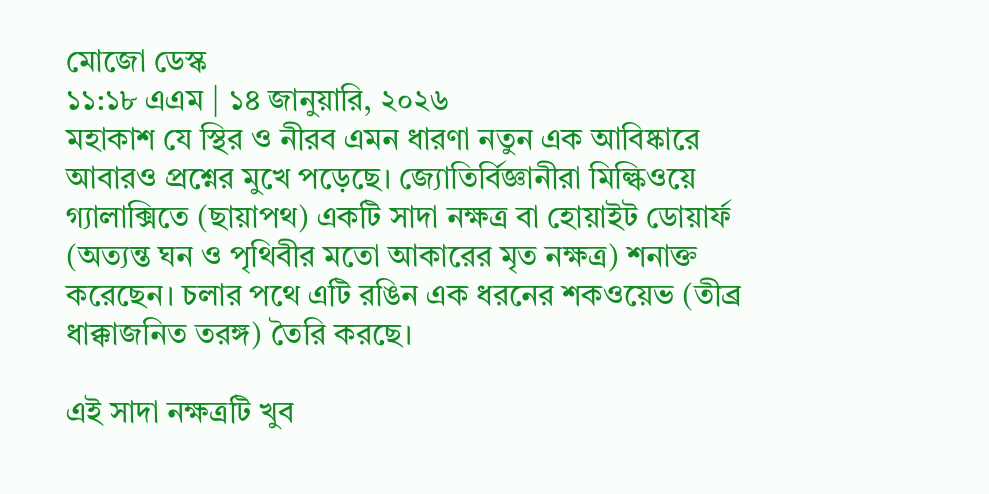মোজো ডেস্ক
১১:১৮ এএম | ১৪ জানুয়ারি, ২০২৬
মহাকাশ যে স্থির ও নীরব এমন ধারণা নতুন এক আবিষ্কারে আবারও প্রশ্নের মুখে পড়েছে। জ্যোতির্বিজ্ঞানীরা মিল্কিওয়ে গ্যালাক্সিতে (ছায়াপথ) একটি সাদা নক্ষত্র বা হোয়াইট ডোয়ার্ফ (অত্যন্ত ঘন ও পৃথিবীর মতো আকারের মৃত নক্ষত্র) শনাক্ত করেছেন। চলার পথে এটি রঙিন এক ধরনের শকওয়েভ (তীব্র ধাক্কাজনিত তরঙ্গ) তৈরি করছে।

এই সাদা নক্ষত্রটি খুব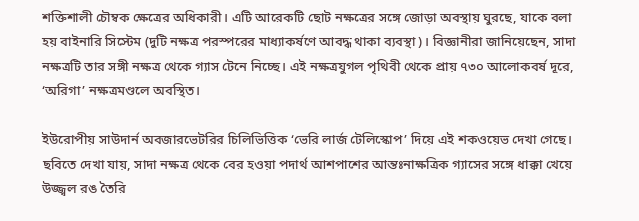শক্তিশালী চৌম্বক ক্ষেত্রের অধিকারী। এটি আরেকটি ছোট নক্ষত্রের সঙ্গে জোড়া অবস্থায় ঘুরছে, যাকে বলা হয় বাইনারি সিস্টেম (দুটি নক্ষত্র পরস্পরের মাধ্যাকর্ষণে আবদ্ধ থাকা ব্যবস্থা)। বিজ্ঞানীরা জানিয়েছেন, সাদা নক্ষত্রটি তার সঙ্গী নক্ষত্র থেকে গ্যাস টেনে নিচ্ছে। এই নক্ষত্রযুগল পৃথিবী থেকে প্রায় ৭৩০ আলোকবর্ষ দূরে, ‘অরিগা’ নক্ষত্রমণ্ডলে অবস্থিত।

ইউরোপীয় সাউদার্ন অবজারভেটরির চিলিভিত্তিক ‘ভেরি লার্জ টেলিস্কোপ’ দিয়ে এই শকওয়েভ দেখা গেছে। ছবিতে দেখা যায়, সাদা নক্ষত্র থেকে বের হওয়া পদার্থ আশপাশের আন্তঃনাক্ষত্রিক গ্যাসের সঙ্গে ধাক্কা খেয়ে উজ্জ্বল রঙ তৈরি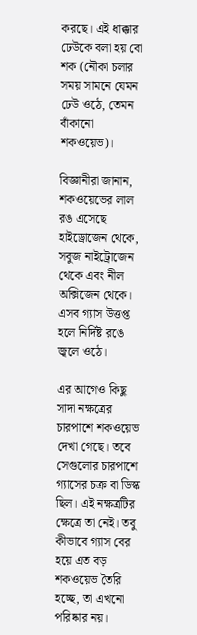করছে। এই ধাক্কার ঢেউকে বলা হয় বো শক (নৌকা চলার সময় সামনে যেমন ঢেউ ওঠে, তেমন বাঁকানো শকওয়েভ)।

বিজ্ঞানীরা জানান, শকওয়েভের লাল রঙ এসেছে হাইড্রোজেন থেকে, সবুজ নাইট্রোজেন থেকে এবং নীল অক্সিজেন থেকে। এসব গ্যাস উত্তপ্ত হলে নির্দিষ্ট রঙে জ্বলে ওঠে।

এর আগেও কিছু সাদা নক্ষত্রের চারপাশে শকওয়েভ দেখা গেছে। তবে সেগুলোর চারপাশে গ্যাসের চক্র বা ডিস্ক ছিল। এই নক্ষত্রটির ক্ষেত্রে তা নেই। তবু কীভাবে গ্যাস বের হয়ে এত বড় শকওয়েভ তৈরি হচ্ছে, তা এখনো পরিষ্কার নয়।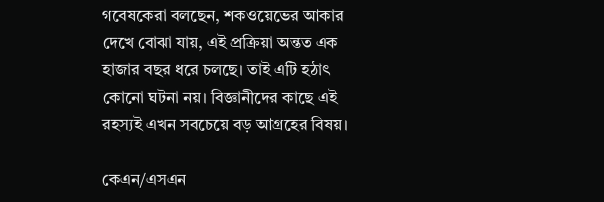গবেষকেরা বলছেন, শকওয়েভের আকার দেখে বোঝা যায়, এই প্রক্রিয়া অন্তত এক হাজার বছর ধরে চলছে। তাই এটি হঠাৎ কোনো ঘটনা নয়। বিজ্ঞানীদের কাছে এই রহস্যই এখন সবচেয়ে বড় আগ্রহের বিষয়।

কেএন/এসএন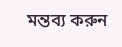মন্তব্য করুন